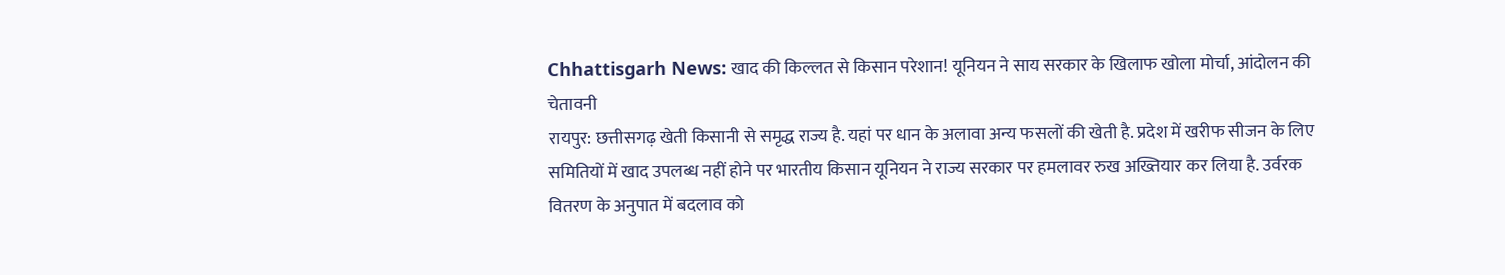Chhattisgarh News: खाद की किल्लत से किसान परेशान! यूनियन ने साय सरकार के खिलाफ खोला मोर्चा, आंदोलन की चेतावनी
रायपुर: छत्तीसगढ़ खेती किसानी से समृद्ध राज्य है. यहां पर धान के अलावा अन्य फसलों की खेती है. प्रदेश में खरीफ सीजन के लिए समितियों में खाद उपलब्ध नहीं होने पर भारतीय किसान यूनियन ने राज्य सरकार पर हमलावर रुख अख्तियार कर लिया है. उर्वरक वितरण के अनुपात में बदलाव को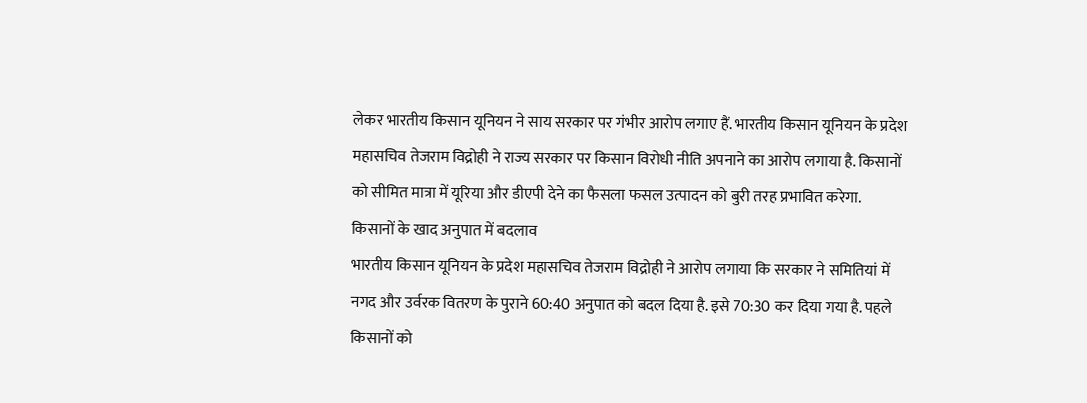लेकर भारतीय किसान यूनियन ने साय सरकार पर गंभीर आरोप लगाए हैं. भारतीय किसान यूनियन के प्रदेश महासचिव तेजराम विद्रोही ने राज्य सरकार पर किसान विरोधी नीति अपनाने का आरोप लगाया है. किसानों को सीमित मात्रा में यूरिया और डीएपी देने का फैसला फसल उत्पादन को बुरी तरह प्रभावित करेगा.
किसानों के खाद अनुपात में बदलाव
भारतीय किसान यूनियन के प्रदेश महासचिव तेजराम विद्रोही ने आरोप लगाया कि सरकार ने समितियां में नगद और उर्वरक वितरण के पुराने 60:40 अनुपात को बदल दिया है. इसे 70:30 कर दिया गया है. पहले किसानों को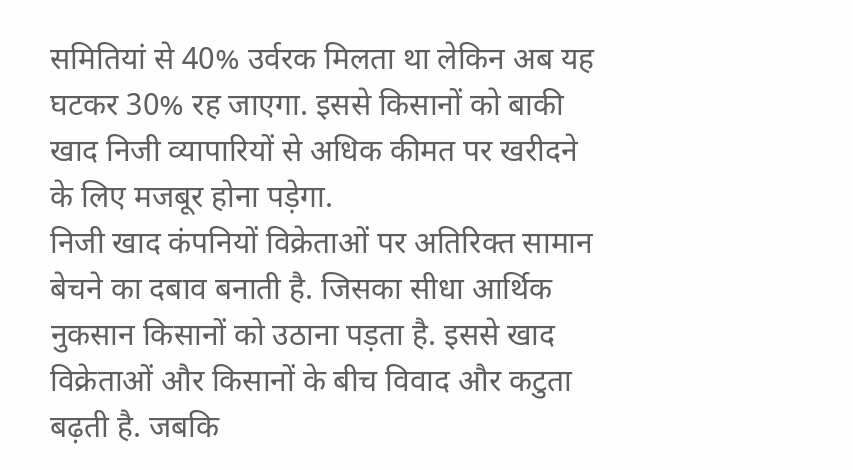समितियां से 40% उर्वरक मिलता था लेकिन अब यह घटकर 30% रह जाएगा. इससे किसानों को बाकी खाद निजी व्यापारियों से अधिक कीमत पर खरीदने के लिए मजबूर होना पड़ेगा.
निजी खाद कंपनियों विक्रेताओं पर अतिरिक्त सामान बेचने का दबाव बनाती है. जिसका सीधा आर्थिक नुकसान किसानों को उठाना पड़ता है. इससे खाद विक्रेताओं और किसानों के बीच विवाद और कटुता बढ़ती है. जबकि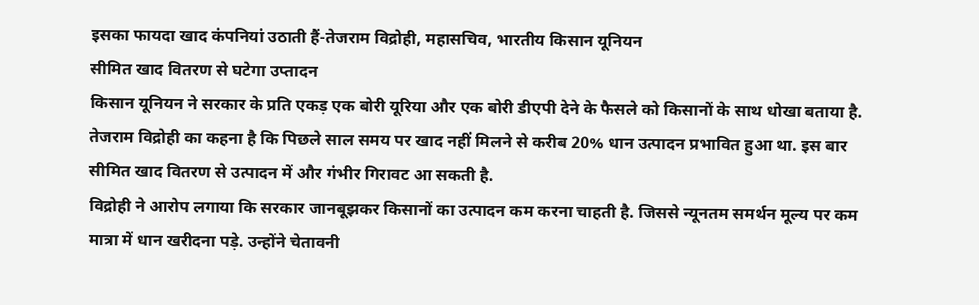इसका फायदा खाद कंपनियां उठाती हैं-तेजराम विद्रोही, महासचिव, भारतीय किसान यूनियन
सीमित खाद वितरण से घटेगा उप्तादन
किसान यूनियन ने सरकार के प्रति एकड़ एक बोरी यूरिया और एक बोरी डीएपी देने के फैसले को किसानों के साथ धोखा बताया है. तेजराम विद्रोही का कहना है कि पिछले साल समय पर खाद नहीं मिलने से करीब 20% धान उत्पादन प्रभावित हुआ था. इस बार सीमित खाद वितरण से उत्पादन में और गंभीर गिरावट आ सकती है.
विद्रोही ने आरोप लगाया कि सरकार जानबूझकर किसानों का उत्पादन कम करना चाहती है. जिससे न्यूनतम समर्थन मूल्य पर कम मात्रा में धान खरीदना पड़े. उन्होंने चेतावनी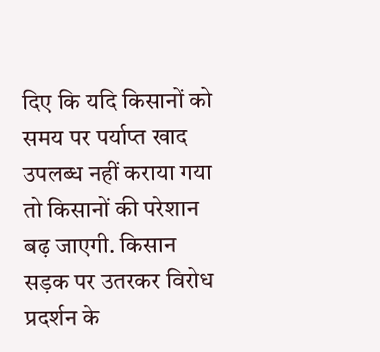दिए कि यदि किसानों को समय पर पर्याप्त खाद उपलब्ध नहीं कराया गया तो किसानों की परेशान बढ़ जाएगी. किसान सड़क पर उतरकर विरोध प्रदर्शन के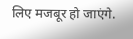लिए मजबूर हो जाएंगे.